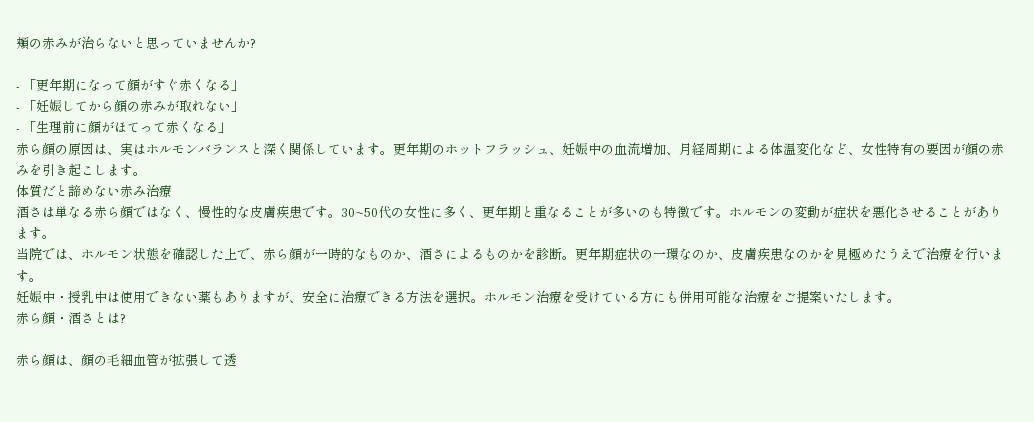頬の赤みが治らないと思っていませんか?

- 「更年期になって顔がすぐ赤くなる」
- 「妊娠してから顔の赤みが取れない」
- 「生理前に顔がほてって赤くなる」
赤ら顔の原因は、実はホルモンバランスと深く関係しています。更年期のホットフラッシュ、妊娠中の血流増加、月経周期による体温変化など、女性特有の要因が顔の赤みを引き起こします。
体質だと諦めない赤み治療
酒さは単なる赤ら顔ではなく、慢性的な皮膚疾患です。30~50代の女性に多く、更年期と重なることが多いのも特徴です。ホルモンの変動が症状を悪化させることがあります。
当院では、ホルモン状態を確認した上で、赤ら顔が一時的なものか、酒さによるものかを診断。更年期症状の一環なのか、皮膚疾患なのかを見極めたうえで治療を行います。
妊娠中・授乳中は使用できない薬もありますが、安全に治療できる方法を選択。ホルモン治療を受けている方にも併用可能な治療をご提案いたします。
赤ら顔・酒さとは?

赤ら顔は、顔の毛細血管が拡張して透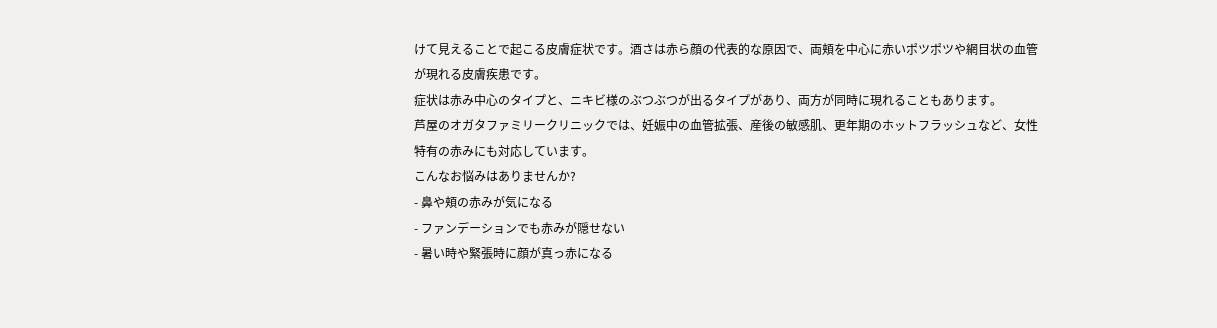けて見えることで起こる皮膚症状です。酒さは赤ら顔の代表的な原因で、両頬を中心に赤いポツポツや網目状の血管が現れる皮膚疾患です。
症状は赤み中心のタイプと、ニキビ様のぶつぶつが出るタイプがあり、両方が同時に現れることもあります。
芦屋のオガタファミリークリニックでは、妊娠中の血管拡張、産後の敏感肌、更年期のホットフラッシュなど、女性特有の赤みにも対応しています。
こんなお悩みはありませんか?
- 鼻や頬の赤みが気になる
- ファンデーションでも赤みが隠せない
- 暑い時や緊張時に顔が真っ赤になる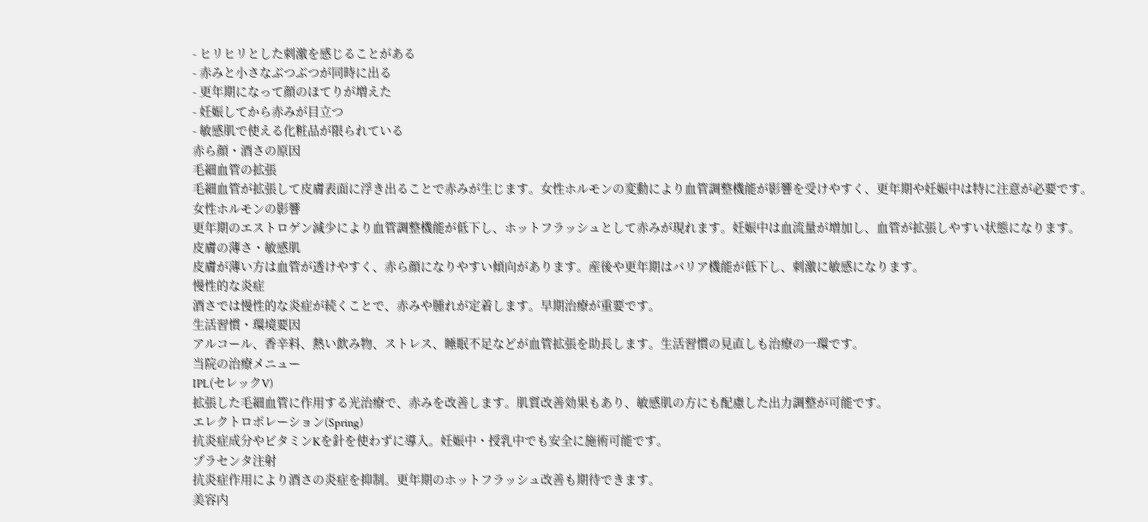- ヒリヒリとした刺激を感じることがある
- 赤みと小さなぶつぶつが同時に出る
- 更年期になって顔のほてりが増えた
- 妊娠してから赤みが目立つ
- 敏感肌で使える化粧品が限られている
赤ら顔・酒さの原因
毛細血管の拡張
毛細血管が拡張して皮膚表面に浮き出ることで赤みが生じます。女性ホルモンの変動により血管調整機能が影響を受けやすく、更年期や妊娠中は特に注意が必要です。
女性ホルモンの影響
更年期のエストロゲン減少により血管調整機能が低下し、ホットフラッシュとして赤みが現れます。妊娠中は血流量が増加し、血管が拡張しやすい状態になります。
皮膚の薄さ・敏感肌
皮膚が薄い方は血管が透けやすく、赤ら顔になりやすい傾向があります。産後や更年期はバリア機能が低下し、刺激に敏感になります。
慢性的な炎症
酒さでは慢性的な炎症が続くことで、赤みや腫れが定着します。早期治療が重要です。
生活習慣・環境要因
アルコール、香辛料、熱い飲み物、ストレス、睡眠不足などが血管拡張を助長します。生活習慣の見直しも治療の一環です。
当院の治療メニュー
IPL(セレックV)
拡張した毛細血管に作用する光治療で、赤みを改善します。肌質改善効果もあり、敏感肌の方にも配慮した出力調整が可能です。
エレクトロポレーション(Spring)
抗炎症成分やビタミンKを針を使わずに導入。妊娠中・授乳中でも安全に施術可能です。
プラセンタ注射
抗炎症作用により酒さの炎症を抑制。更年期のホットフラッシュ改善も期待できます。
美容内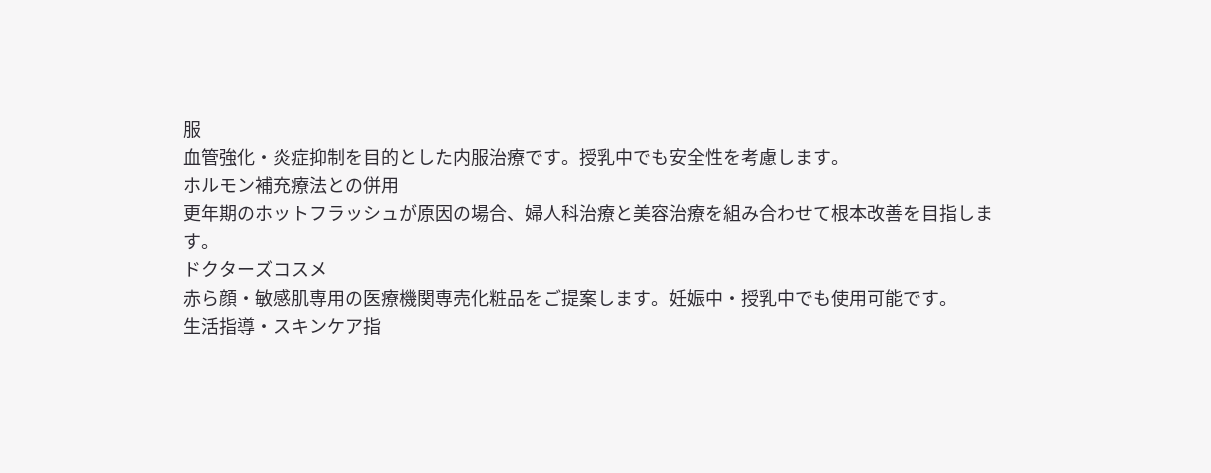服
血管強化・炎症抑制を目的とした内服治療です。授乳中でも安全性を考慮します。
ホルモン補充療法との併用
更年期のホットフラッシュが原因の場合、婦人科治療と美容治療を組み合わせて根本改善を目指します。
ドクターズコスメ
赤ら顔・敏感肌専用の医療機関専売化粧品をご提案します。妊娠中・授乳中でも使用可能です。
生活指導・スキンケア指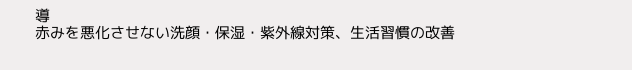導
赤みを悪化させない洗顔・保湿・紫外線対策、生活習慣の改善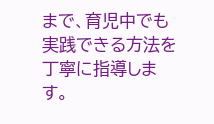まで、育児中でも実践できる方法を丁寧に指導します。